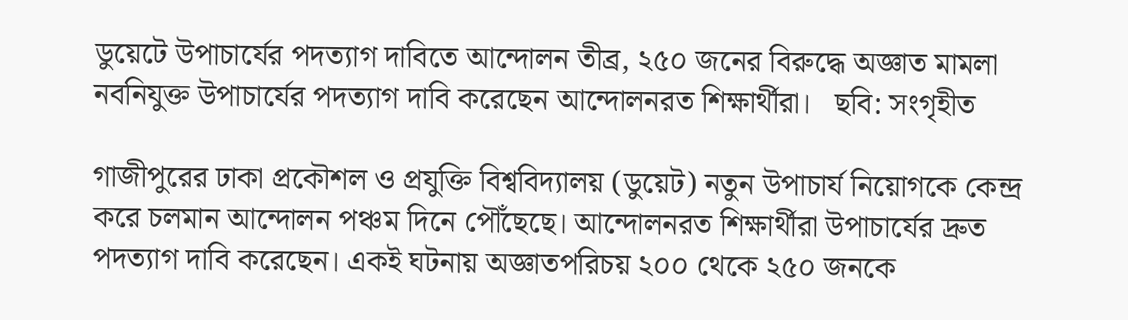ডুয়েটে উপাচার্যের পদত্যাগ দাবিতে আন্দোলন তীব্র, ২৫০ জনের বিরুদ্ধে অজ্ঞাত মামলা
নবনিযুক্ত উপাচার্যের পদত্যাগ দাবি করেছেন আন্দোলনরত শিক্ষার্থীরা।   ছবি: সংগৃহীত

গাজীপুরের ঢাকা প্রকৌশল ও প্রযুক্তি বিশ্ববিদ্যালয় (ডুয়েট) নতুন উপাচার্য নিয়োগকে কেন্দ্র করে চলমান আন্দোলন পঞ্চম দিনে পৌঁছেছে। আন্দোলনরত শিক্ষার্থীরা উপাচার্যের দ্রুত পদত্যাগ দাবি করেছেন। একই ঘটনায় অজ্ঞাতপরিচয় ২০০ থেকে ২৫০ জনকে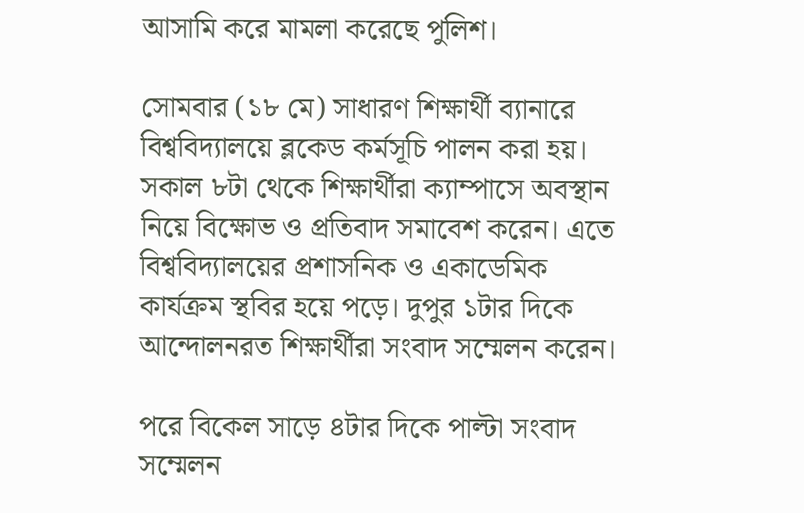আসামি করে মামলা করেছে পুলিশ।

সোমবার (১৮ মে) সাধারণ শিক্ষার্থী ব্যানারে বিশ্ববিদ্যালয়ে ব্লকেড কর্মসূচি পালন করা হয়। সকাল ৮টা থেকে শিক্ষার্থীরা ক্যাম্পাসে অবস্থান নিয়ে বিক্ষোভ ও প্রতিবাদ সমাবেশ করেন। এতে বিশ্ববিদ্যালয়ের প্রশাসনিক ও একাডেমিক কার্যক্রম স্থবির হয়ে পড়ে। দুপুর ১টার দিকে আন্দোলনরত শিক্ষার্থীরা সংবাদ সম্মেলন করেন।

পরে বিকেল সাড়ে ৪টার দিকে পাল্টা সংবাদ সম্মেলন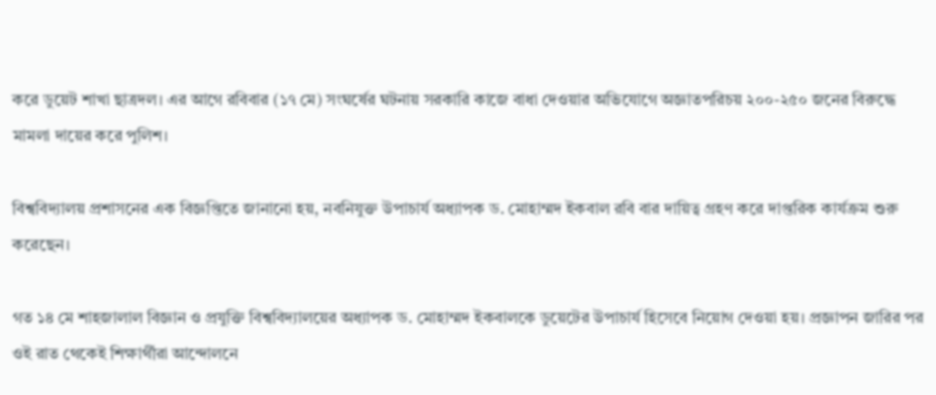করে ডুয়েট শাখা ছাত্রদল। এর আগে রবিবার (১৭ মে) সংঘর্ষের ঘটনায় সরকারি কাজে বাধা দেওয়ার অভিযোগে অজ্ঞাতপরিচয় ২০০-২৫০ জনের বিরুদ্ধে মামলা দায়ের করে পুলিশ।

বিশ্ববিদ্যালয় প্রশাসনের এক বিজ্ঞপ্তিতে জানানো হয়, নবনিযুক্ত উপাচার্য অধ্যাপক ড. মোহাম্মদ ইকবাল রবি বার দায়িত্ব গ্রহণ করে দাপ্তরিক কার্যক্রম শুরু করেছেন।

গত ১৪ মে শাহজালাল বিজ্ঞান ও প্রযুক্তি বিশ্ববিদ্যালয়ের অধ্যাপক ড. মোহাম্মদ ইকবালকে ডুয়েটের উপাচার্য হিসেবে নিয়োগ দেওয়া হয়। প্রজ্ঞাপন জারির পর ওই রাত থেকেই শিক্ষার্থীরা আন্দোলনে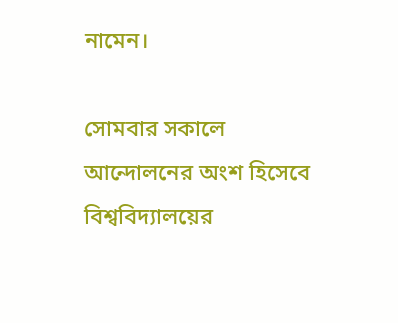নামেন।

সোমবার সকালে আন্দোলনের অংশ হিসেবে বিশ্ববিদ্যালয়ের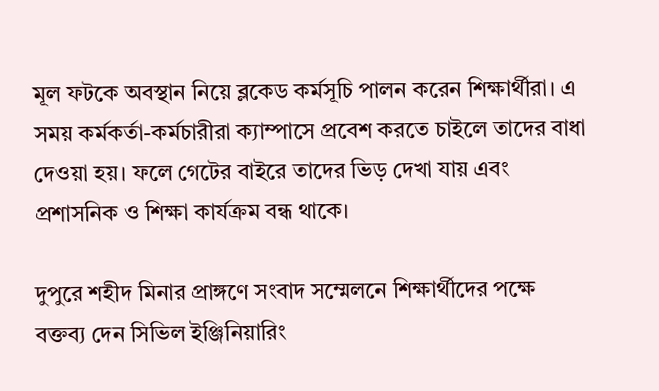মূল ফটকে অবস্থান নিয়ে ব্লকেড কর্মসূচি পালন করেন শিক্ষার্থীরা। এ সময় কর্মকর্তা-কর্মচারীরা ক্যাম্পাসে প্রবেশ করতে চাইলে তাদের বাধা দেওয়া হয়। ফলে গেটের বাইরে তাদের ভিড় দেখা যায় এবং প্রশাসনিক ও শিক্ষা কার্যক্রম বন্ধ থাকে।

দুপুরে শহীদ মিনার প্রাঙ্গণে সংবাদ সম্মেলনে শিক্ষার্থীদের পক্ষে বক্তব্য দেন সিভিল ইঞ্জিনিয়ারিং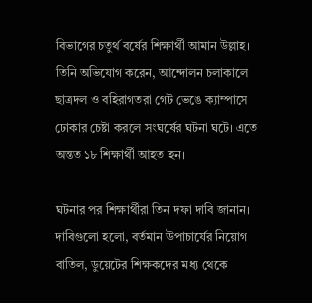বিভাগের চতুর্থ বর্ষের শিক্ষার্থী আমান উল্লাহ। তিনি অভিযোগ করেন, আন্দোলন চলাকালে ছাত্রদল ও বহিরাগতরা গেট ভেঙে ক্যাম্পাসে ঢোকার চেষ্টা করলে সংঘর্ষের ঘটনা ঘটে। এতে অন্তত ১৮ শিক্ষার্থী আহত হন।

ঘটনার পর শিক্ষার্থীরা তিন দফা দাবি জানান। দাবিগুলো হলো, বর্তমান উপাচার্যের নিয়োগ বাতিল, ডুয়েটের শিক্ষকদের মধ্য থেকে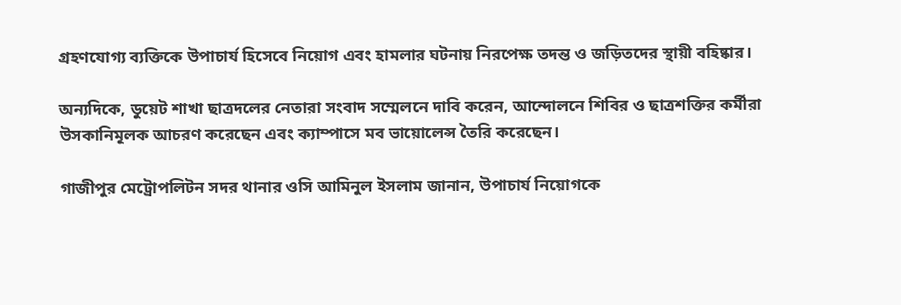গ্রহণযোগ্য ব্যক্তিকে উপাচার্য হিসেবে নিয়োগ এবং হামলার ঘটনায় নিরপেক্ষ তদন্ত ও জড়িতদের স্থায়ী বহিষ্কার।

অন্যদিকে, ডুয়েট শাখা ছাত্রদলের নেতারা সংবাদ সম্মেলনে দাবি করেন, আন্দোলনে শিবির ও ছাত্রশক্তির কর্মীরা উসকানিমূলক আচরণ করেছেন এবং ক্যাম্পাসে মব ভায়োলেন্স তৈরি করেছেন।

গাজীপুর মেট্রোপলিটন সদর থানার ওসি আমিনুল ইসলাম জানান, উপাচার্য নিয়োগকে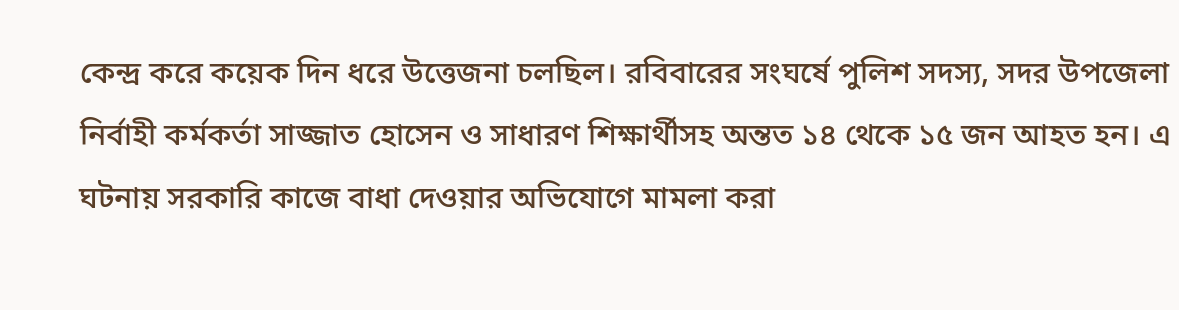কেন্দ্র করে কয়েক দিন ধরে উত্তেজনা চলছিল। রবিবারের সংঘর্ষে পুলিশ সদস্য, সদর উপজেলা নির্বাহী কর্মকর্তা সাজ্জাত হোসেন ও সাধারণ শিক্ষার্থীসহ অন্তত ১৪ থেকে ১৫ জন আহত হন। এ ঘটনায় সরকারি কাজে বাধা দেওয়ার অভিযোগে মামলা করা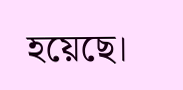হয়েছে।